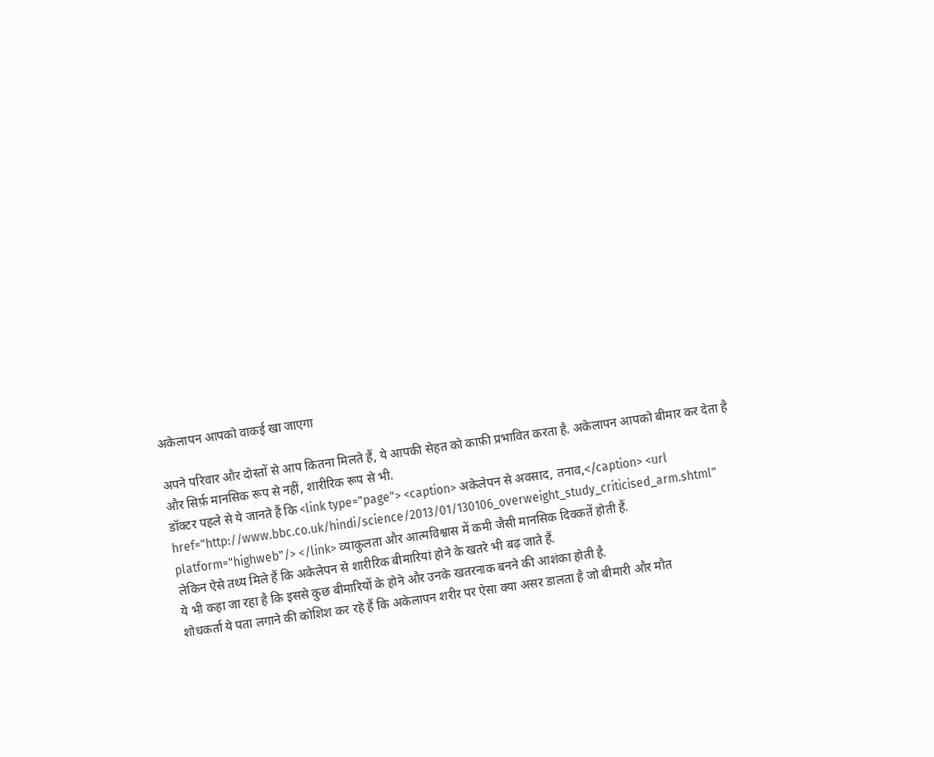अकेलापन आपको वाकई खा जाएगा

अपने परिवार और दोस्तों से आप कितना मिलते हैं, ये आपकी सेहत को काफ़ी प्रभावित करता है. अकेलापन आपको बीमार कर देता है और सिर्फ़ मानसिक रूप से नहीं, शारीरिक रूप से भी.
डॉक्टर पहले से ये जानते हैं कि <link type="page"> <caption> अकेलेपन से अवसाद, तनाव,</caption> <url href="http://www.bbc.co.uk/hindi/science/2013/01/130106_overweight_study_criticised_arm.shtml" platform="highweb"/> </link> व्याकुलता और आत्मविश्वास में कमी जैसी मानसिक दिक्कतें होती हैं.
लेकिन ऐसे तथ्य मिले हैं कि अकेलेपन से शारीरिक बीमारियां होने के खतरे भी बढ़ जाते हैं.
ये भी कहा जा रहा है कि इससे कुछ बीमारियों के होने और उनके खतरनाक बनने की आशंका होती है.
शोधकर्ता ये पता लगाने की कोशिश कर रहे हैं कि अकेलापन शरीर पर ऐसा क्या असर डालता है जो बीमारी और मौत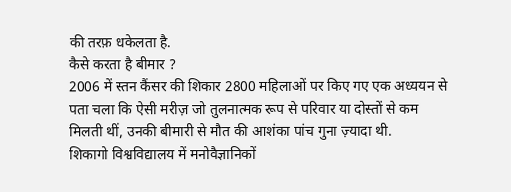की तरफ़ धकेलता है.
कैसे करता है बीमार ?
2006 में स्तन कैंसर की शिकार 2800 महिलाओं पर किए गए एक अध्ययन से पता चला कि ऐसी मरीज़ जो तुलनात्मक रूप से परिवार या दोस्तों से कम मिलती थीं, उनकी बीमारी से मौत की आशंका पांच गुना ज़्यादा थी.
शिकागो विश्वविद्यालय में मनोवैज्ञानिकों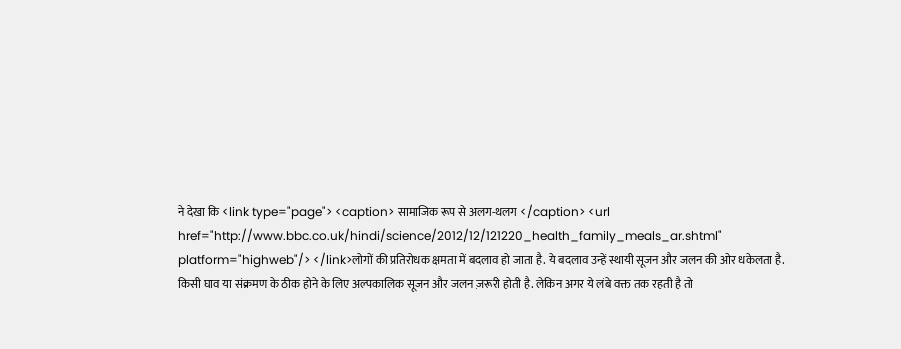ने देखा कि <link type="page"> <caption> सामाजिक रूप से अलग-थलग </caption> <url href="http://www.bbc.co.uk/hindi/science/2012/12/121220_health_family_meals_ar.shtml" platform="highweb"/> </link>लोगों की प्रतिरोधक क्षमता में बदलाव हो जाता है. ये बदलाव उन्हें स्थायी सूजन और जलन की ओर धकेलता है.
किसी घाव या संक्रमण के ठीक होने के लिए अल्पकालिक सूजन और जलन ज़रूरी होती है. लेकिन अगर ये लंबे वक्त तक रहती है तो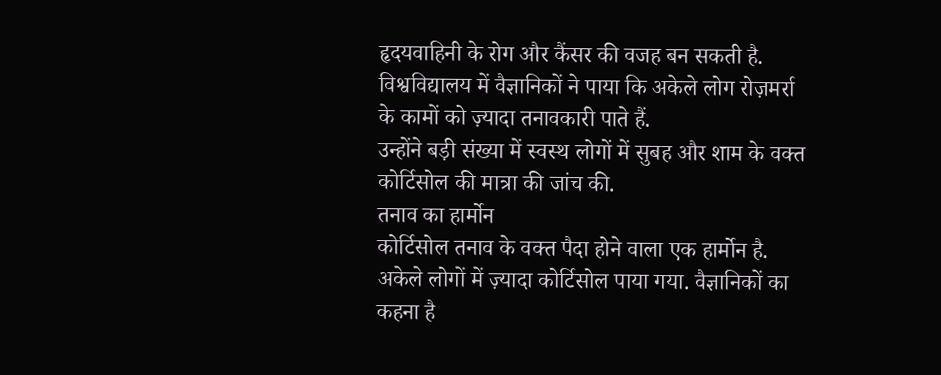हृदयवाहिनी के रोग और कैंसर की वजह बन सकती है.
विश्वविद्यालय में वैज्ञानिकों ने पाया कि अकेले लोग रोज़मर्रा के कामों को ज़्यादा तनावकारी पाते हैं.
उन्होंने बड़ी संख्या में स्वस्थ लोगों में सुबह और शाम के वक्त कोर्टिसोल की मात्रा की जांच की.
तनाव का हार्मोन
कोर्टिसोल तनाव के वक्त पैदा होने वाला एक हार्मोन है.
अकेले लोगों में ज़्यादा कोर्टिसोल पाया गया. वैज्ञानिकों का कहना है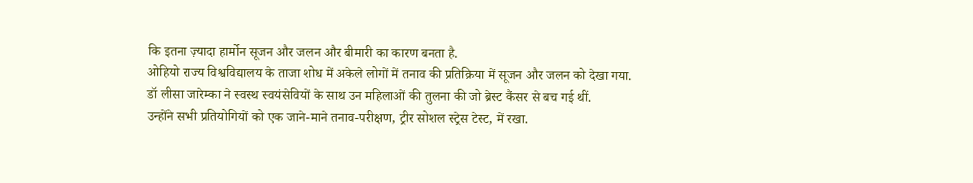कि इतना ज़्यादा हार्मोन सूजन और जलन और बीमारी का कारण बनता है.
ओहियो राज्य विश्वविद्यालय के ताजा शोध में अकेले लोगों में तनाव की प्रतिक्रिया में सूजन और जलन को देखा गया.
डॉ लीसा जारेम्का ने स्वस्थ स्वयंसेवियों के साथ उन महिलाओं की तुलना की जो ब्रेस्ट कैंसर से बच गई थीं.
उन्होंने सभी प्रतियोगियों को एक जाने-माने तनाव-परीक्षण, ट्रीर सोशल स्ट्रेस टेस्ट, में रखा.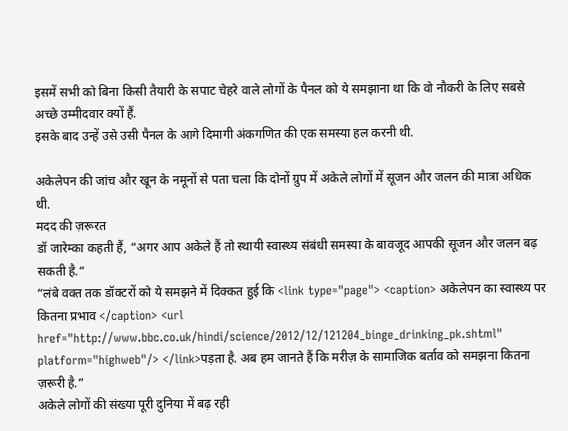इसमें सभी को बिना किसी तैयारी के सपाट चेहरे वाले लोगों के पैनल को ये समझाना था कि वो नौकरी के लिए सबसे अच्छे उम्मीदवार क्यों हैं.
इसके बाद उन्हें उसे उसी पैनल के आगे दिमागी अंकगणित की एक समस्या हल करनी थी.

अकेलेपन की जांच और खून के नमूनों से पता चला कि दोनों ग्रुप में अकेले लोगों में सूजन और जलन की मात्रा अधिक थी.
मदद की ज़रूरत
डॉ जारेम्का कहती हैं, “अगर आप अकेले हैं तो स्थायी स्वास्थ्य संबंधी समस्या के बावजूद आपकी सूजन और जलन बढ़ सकती है.“
“लंबे वक्त तक डॉक्टरों को ये समझने में दिक्कत हुई कि <link type="page"> <caption> अकेलेपन का स्वास्थ्य पर कितना प्रभाव </caption> <url href="http://www.bbc.co.uk/hindi/science/2012/12/121204_binge_drinking_pk.shtml" platform="highweb"/> </link>पड़ता है. अब हम जानते हैं कि मरीज़ के सामाजिक बर्ताव को समझना कितना ज़रूरी है.”
अकेले लोगों की संख्या पूरी दुनिया में बढ़ रही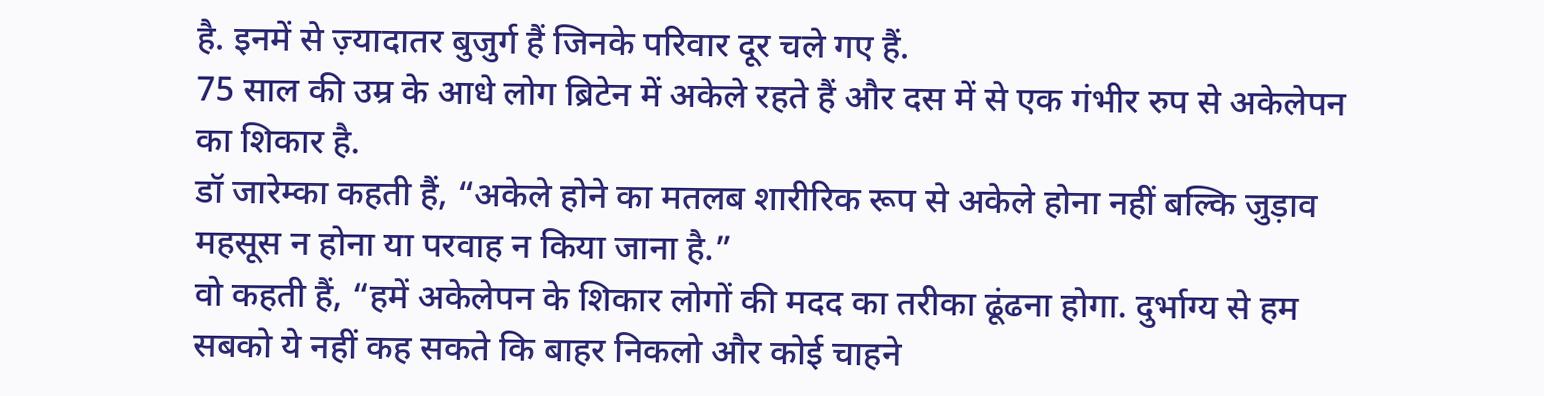है. इनमें से ज़्यादातर बुजुर्ग हैं जिनके परिवार दूर चले गए हैं.
75 साल की उम्र के आधे लोग ब्रिटेन में अकेले रहते हैं और दस में से एक गंभीर रुप से अकेलेपन का शिकार है.
डॉ जारेम्का कहती हैं, “अकेले होने का मतलब शारीरिक रूप से अकेले होना नहीं बल्कि जुड़ाव महसूस न होना या परवाह न किया जाना है.”
वो कहती हैं, “हमें अकेलेपन के शिकार लोगों की मदद का तरीका ढूंढना होगा. दुर्भाग्य से हम सबको ये नहीं कह सकते कि बाहर निकलो और कोई चाहने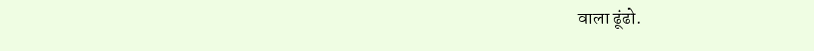वाला ढूंढो.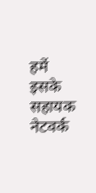हमें इसके सहायक नेटवर्क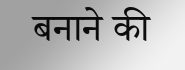बनाने की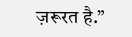ज़रूरत है.”